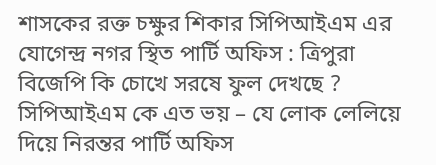শাসকের রক্ত চক্ষুর শিকার সিপিআইএম এর যোগেন্দ্র নগর স্থিত পার্টি অফিস : ত্রিপুরা বিজেপি কি চোখে সরষে ফুল দেখছে ? সিপিআইএম কে এত ভয় – যে লোক লেলিয়ে দিয়ে নিরন্তর পার্টি অফিস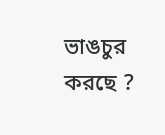ভাঙচুর করছে ?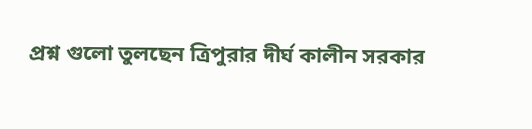প্রশ্ন গুলো তুলছেন ত্রিপুরার দীর্ঘ কালীন সরকার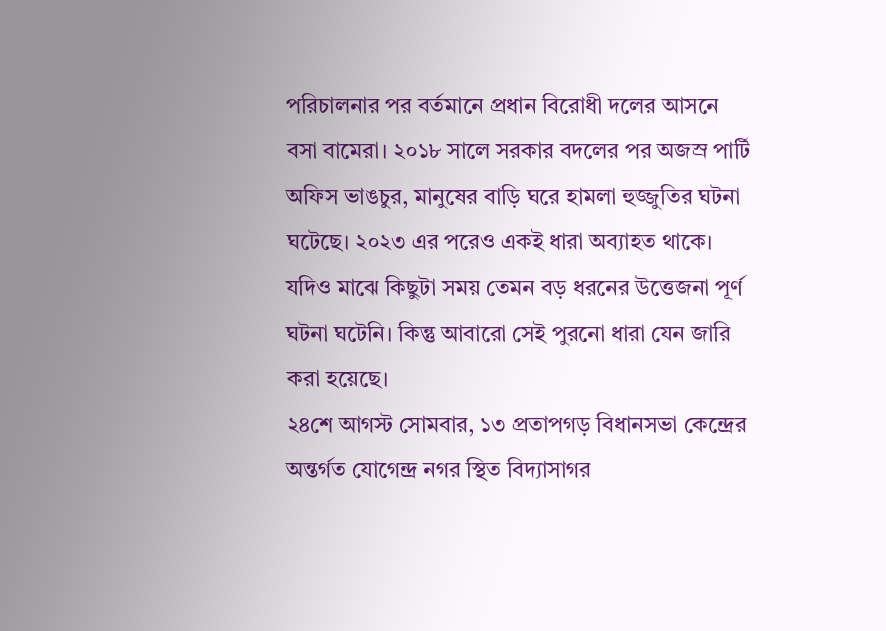পরিচালনার পর বর্তমানে প্রধান বিরোধী দলের আসনে বসা বামেরা। ২০১৮ সালে সরকার বদলের পর অজস্র পার্টি অফিস ভাঙচুর, মানুষের বাড়ি ঘরে হামলা হুজ্জুতির ঘটনা ঘটেছে। ২০২৩ এর পরেও একই ধারা অব্যাহত থাকে। যদিও মাঝে কিছুটা সময় তেমন বড় ধরনের উত্তেজনা পূর্ণ ঘটনা ঘটেনি। কিন্তু আবারো সেই পুরনো ধারা যেন জারি করা হয়েছে।
২৪শে আগস্ট সোমবার, ১৩ প্রতাপগড় বিধানসভা কেন্দ্রের অন্তর্গত যোগেন্দ্র নগর স্থিত বিদ্যাসাগর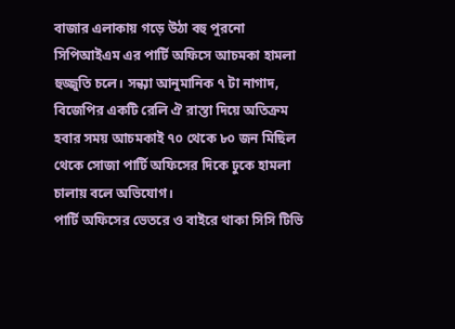বাজার এলাকায় গড়ে উঠা বহু পুরনো সিপিআইএম এর পার্টি অফিসে আচমকা হামলা হুজ্জুতি চলে। সন্ধ্যা আনুমানিক ৭ টা নাগাদ, বিজেপির একটি রেলি ঐ রাস্তা দিয়ে অতিক্রম হবার সময় আচমকাই ৭০ থেকে ৮০ জন মিছিল থেকে সোজা পার্টি অফিসের দিকে ঢুকে হামলা চালায় বলে অভিযোগ।
পার্টি অফিসের ভেতরে ও বাইরে থাকা সিসি টিভি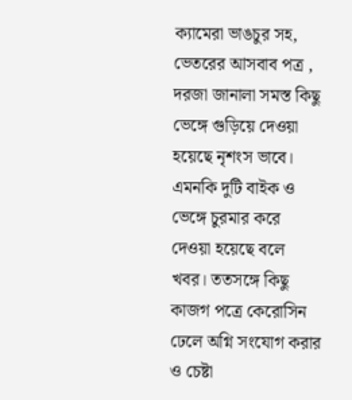ক্যামেরা ভাঙচুর সহ, ভেতরের আসবাব পত্র , দরজা জানালা সমস্ত কিছু ভেঙ্গে গুড়িয়ে দেওয়া হয়েছে নৃশংস ভাবে। এমনকি দুটি বাইক ও ভেঙ্গে চুরমার করে দেওয়া হয়েছে বলে খবর। ততসঙ্গে কিছু কাজগ পত্রে কেরোসিন ঢেলে অগ্নি সংযোগ করার ও চেষ্টা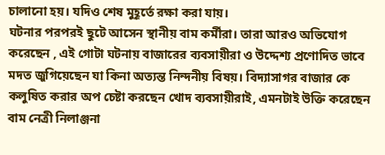চালানো হয়। যদিও শেষ মুহূর্তে রক্ষা করা যায়।
ঘটনার পরপরই ছুটে আসেন স্থানীয় বাম কর্মীরা। তারা আরও অভিযোগ করেছেন , এই গোটা ঘটনায় বাজারের ব্যবসায়ীরা ও উদ্দেশ্য প্রণোদিত ভাবে মদত জুগিয়েছেন যা কিনা অত্যন্ত নিন্দনীয় বিষয়। বিদ্যাসাগর বাজার কে কলুষিত করার অপ চেষ্টা করছেন খোদ ব্যবসায়ীরাই, এমনটাই উক্তি করেছেন বাম নেত্রী নিলাঞ্জনা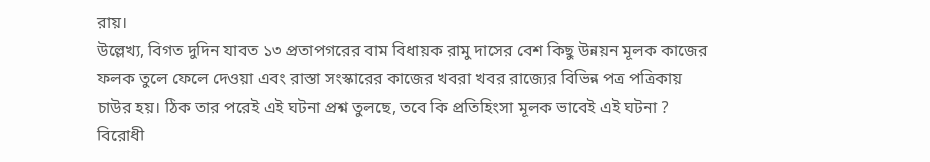রায়।
উল্লেখ্য, বিগত দুদিন যাবত ১৩ প্রতাপগরের বাম বিধায়ক রামু দাসের বেশ কিছু উন্নয়ন মূলক কাজের ফলক তুলে ফেলে দেওয়া এবং রাস্তা সংস্কারের কাজের খবরা খবর রাজ্যের বিভিন্ন পত্র পত্রিকায় চাউর হয়। ঠিক তার পরেই এই ঘটনা প্রশ্ন তুলছে, তবে কি প্রতিহিংসা মূলক ভাবেই এই ঘটনা ? বিরোধী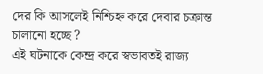দের কি আসলেই নিশ্চিহ্ন করে দেবার চক্রান্ত চালানো হচ্ছে ?
এই ঘটনাকে কেন্দ্র করে স্বভাবতই রাজ্য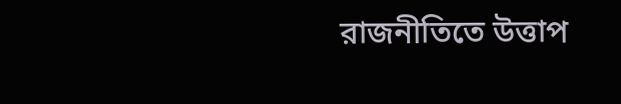রাজনীতিতে উত্তাপ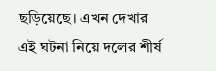ছড়িয়েছে। এখন দেখার এই ঘটনা নিয়ে দলের শীর্ষ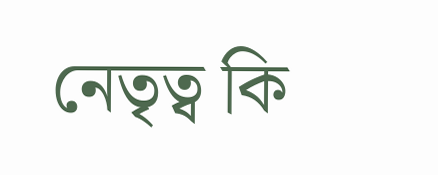নেতৃত্ব কি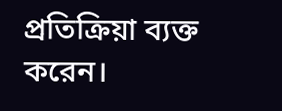প্রতিক্রিয়া ব্যক্ত করেন।